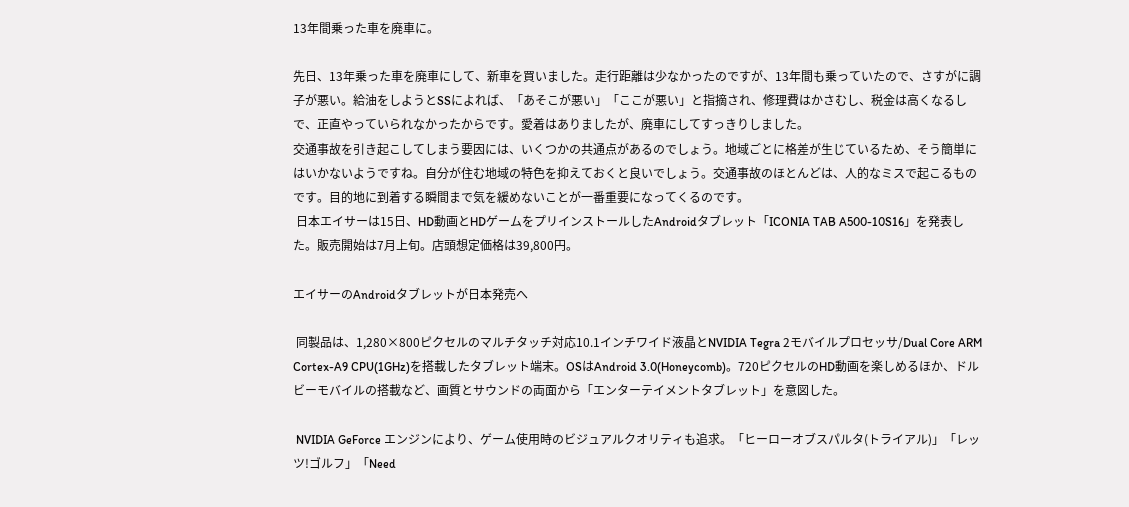13年間乗った車を廃車に。

先日、13年乗った車を廃車にして、新車を買いました。走行距離は少なかったのですが、13年間も乗っていたので、さすがに調子が悪い。給油をしようとSSによれば、「あそこが悪い」「ここが悪い」と指摘され、修理費はかさむし、税金は高くなるしで、正直やっていられなかったからです。愛着はありましたが、廃車にしてすっきりしました。
交通事故を引き起こしてしまう要因には、いくつかの共通点があるのでしょう。地域ごとに格差が生じているため、そう簡単にはいかないようですね。自分が住む地域の特色を抑えておくと良いでしょう。交通事故のほとんどは、人的なミスで起こるものです。目的地に到着する瞬間まで気を緩めないことが一番重要になってくるのです。
 日本エイサーは15日、HD動画とHDゲームをプリインストールしたAndroidタブレット「ICONIA TAB A500-10S16」を発表した。販売開始は7月上旬。店頭想定価格は39,800円。

エイサーのAndroidタブレットが日本発売へ

 同製品は、1,280×800ピクセルのマルチタッチ対応10.1インチワイド液晶とNVIDIA Tegra 2モバイルプロセッサ/Dual Core ARM Cortex-A9 CPU(1GHz)を搭載したタブレット端末。OSはAndroid 3.0(Honeycomb)。720ピクセルのHD動画を楽しめるほか、ドルビーモバイルの搭載など、画質とサウンドの両面から「エンターテイメントタブレット」を意図した。

 NVIDIA GeForce エンジンにより、ゲーム使用時のビジュアルクオリティも追求。「ヒーローオブスパルタ(トライアル)」「レッツ!ゴルフ」「Need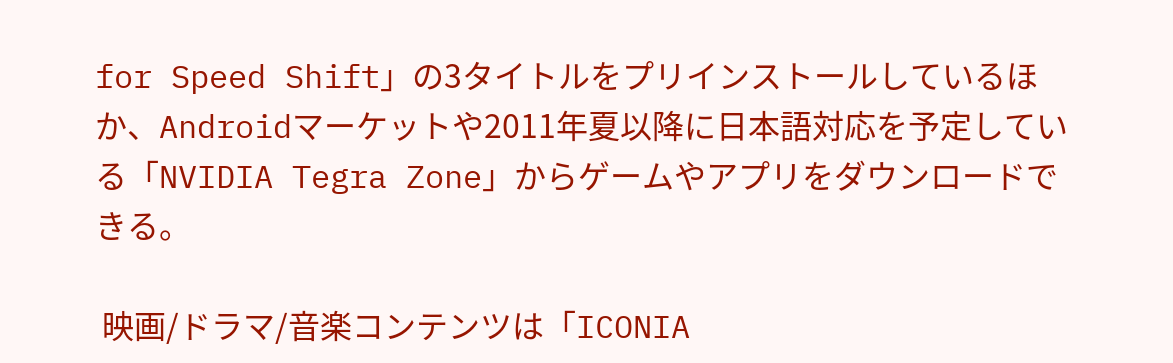for Speed Shift」の3タイトルをプリインストールしているほか、Androidマーケットや2011年夏以降に日本語対応を予定している「NVIDIA Tegra Zone」からゲームやアプリをダウンロードできる。

 映画/ドラマ/音楽コンテンツは「ICONIA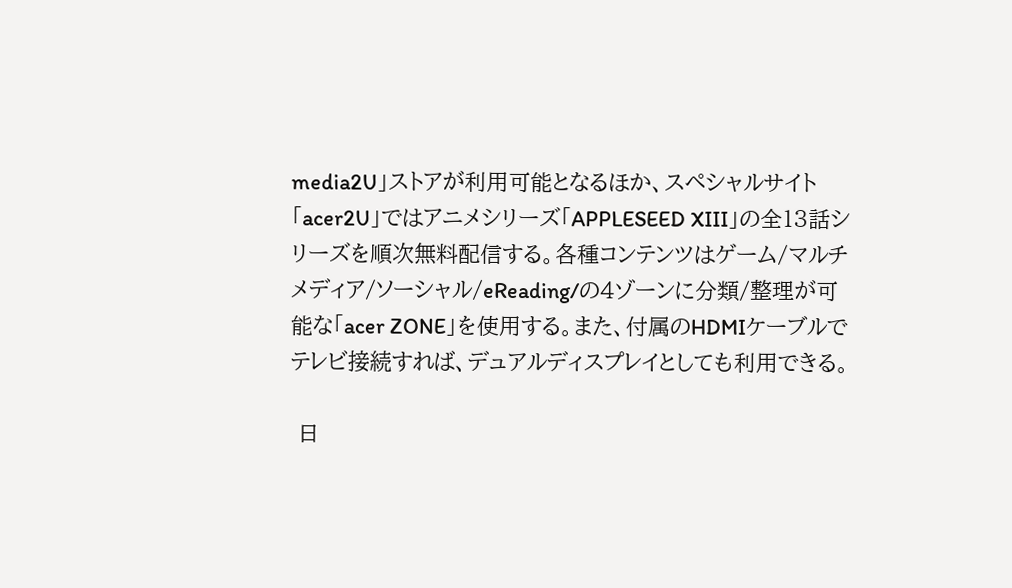media2U」ストアが利用可能となるほか、スペシャルサイト「acer2U」ではアニメシリーズ「APPLESEED XIII」の全13話シリーズを順次無料配信する。各種コンテンツはゲーム/マルチメディア/ソーシャル/eReading/の4ゾーンに分類/整理が可能な「acer ZONE」を使用する。また、付属のHDMIケーブルでテレビ接続すれば、デュアルディスプレイとしても利用できる。

 日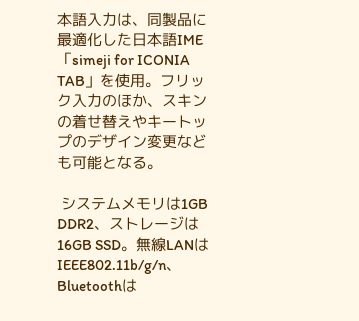本語入力は、同製品に最適化した日本語IME「simeji for ICONIA TAB」を使用。フリック入力のほか、スキンの着せ替えやキートップのデザイン変更なども可能となる。

 システムメモリは1GB DDR2、ストレージは16GB SSD。無線LANはIEEE802.11b/g/n、Bluetoothは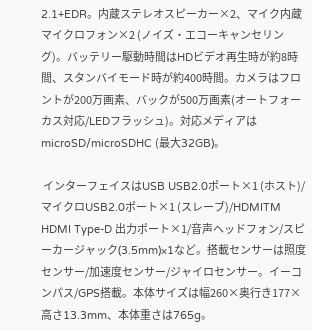2.1+EDR。内蔵ステレオスピーカー×2、マイク内蔵マイクロフォン×2 (ノイズ・エコーキャンセリング)。バッテリー駆動時間はHDビデオ再生時が約8時間、スタンバイモード時が約400時間。カメラはフロントが200万画素、バックが500万画素(オートフォーカス対応/LEDフラッシュ)。対応メディアはmicroSD/microSDHC (最大32GB)。

 インターフェイスはUSB USB2.0ポート×1 (ホスト)/マイクロUSB2.0ポート×1 (スレーブ)/HDMITM HDMI Type-D 出力ポート×1/音声ヘッドフォン/スピーカージャック(3.5mm)×1など。搭載センサーは照度センサー/加速度センサー/ジャイロセンサー。イーコンパス/GPS搭載。本体サイズは幅260×奥行き177×高さ13.3mm、本体重さは765g。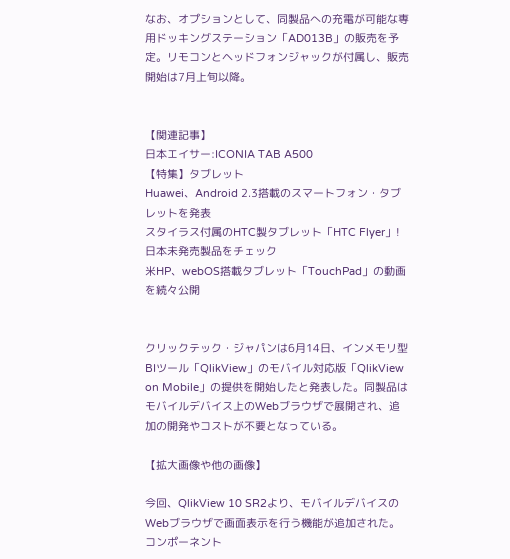なお、オプションとして、同製品への充電が可能な専用ドッキングステーション「AD013B」の販売を予定。リモコンとヘッドフォンジャックが付属し、販売開始は7月上旬以降。


【関連記事】
日本エイサー:ICONIA TAB A500
【特集】タブレット
Huawei、Android 2.3搭載のスマートフォン・タブレットを発表
スタイラス付属のHTC製タブレット「HTC Flyer」!日本未発売製品をチェック
米HP、webOS搭載タブレット「TouchPad」の動画を続々公開


クリックテック・ジャパンは6月14日、インメモリ型BIツール「QlikView」のモバイル対応版「QlikView on Mobile」の提供を開始したと発表した。同製品はモバイルデバイス上のWebブラウザで展開され、追加の開発やコストが不要となっている。

【拡大画像や他の画像】

今回、QlikView 10 SR2より、モバイルデバイスのWebブラウザで画面表示を行う機能が追加された。コンポーネント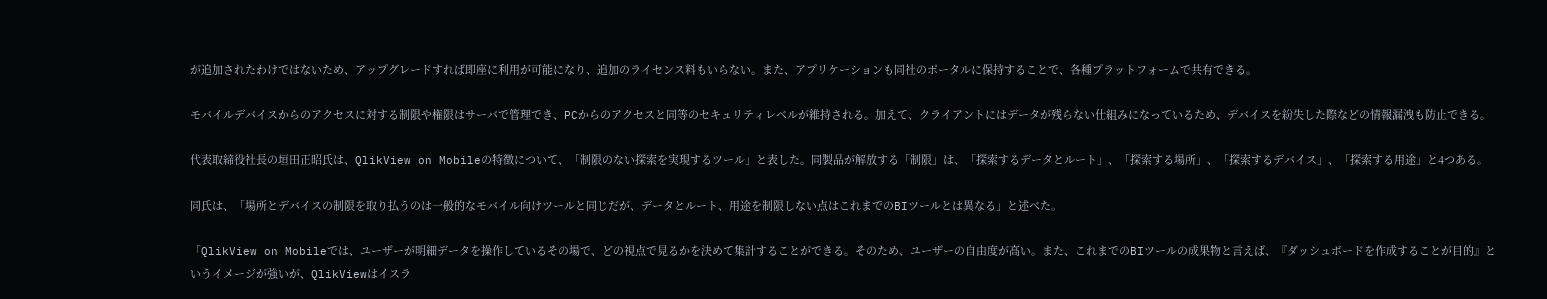が追加されたわけではないため、アップグレードすれば即座に利用が可能になり、追加のライセンス料もいらない。また、アプリケーションも同社のポータルに保持することで、各種プラットフォームで共有できる。

モバイルデバイスからのアクセスに対する制限や権限はサーバで管理でき、PCからのアクセスと同等のセキュリティレベルが維持される。加えて、クライアントにはデータが残らない仕組みになっているため、デバイスを紛失した際などの情報漏洩も防止できる。

代表取締役社長の垣田正昭氏は、QlikView on Mobileの特徴について、「制限のない探索を実現するツール」と表した。同製品が解放する「制限」は、「探索するデータとルート」、「探索する場所」、「探索するデバイス」、「探索する用途」と4つある。

同氏は、「場所とデバイスの制限を取り払うのは一般的なモバイル向けツールと同じだが、データとルート、用途を制限しない点はこれまでのBIツールとは異なる」と述べた。

「QlikView on Mobileでは、ユーザーが明細データを操作しているその場で、どの視点で見るかを決めて集計することができる。そのため、ユーザーの自由度が高い。また、これまでのBIツールの成果物と言えば、『ダッシュボードを作成することが目的』というイメージが強いが、QlikViewはイスラ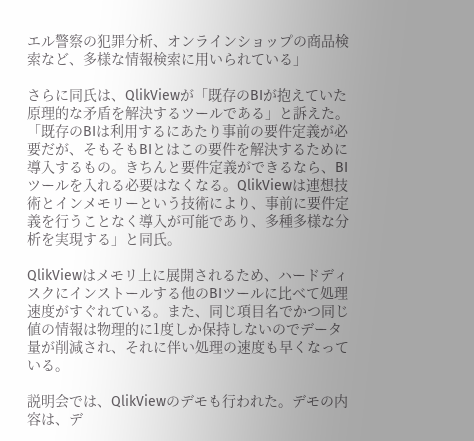エル警察の犯罪分析、オンラインショップの商品検索など、多様な情報検索に用いられている」

さらに同氏は、QlikViewが「既存のBIが抱えていた原理的な矛盾を解決するツールである」と訴えた。「既存のBIは利用するにあたり事前の要件定義が必要だが、そもそもBIとはこの要件を解決するために導入するもの。きちんと要件定義ができるなら、BIツールを入れる必要はなくなる。QlikViewは連想技術とインメモリーという技術により、事前に要件定義を行うことなく導入が可能であり、多種多様な分析を実現する」と同氏。

QlikViewはメモリ上に展開されるため、ハードディスクにインストールする他のBIツールに比べて処理速度がすぐれている。また、同じ項目名でかつ同じ値の情報は物理的に1度しか保持しないのでデータ量が削減され、それに伴い処理の速度も早くなっている。

説明会では、QlikViewのデモも行われた。デモの内容は、デ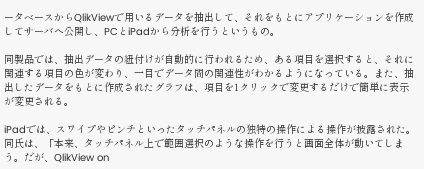ータベースからQlikViewで用いるデータを抽出して、それをもとにアプリケーションを作成してサーバへ公開し、PCとiPadから分析を行うというもの。

同製品では、抽出データの紐付けが自動的に行われるため、ある項目を選択すると、それに関連する項目の色が変わり、一目でデータ間の関連性がわかるようになっている。また、抽出したデータをもとに作成されたグラフは、項目を1クリックで変更するだけで簡単に表示が変更される。

iPadでは、スワイプやピンチといったタッチパネルの独特の操作による操作が披露された。同氏は、「本来、タッチパネル上で範囲選択のような操作を行うと画面全体が動いてしまう。だが、QlikView on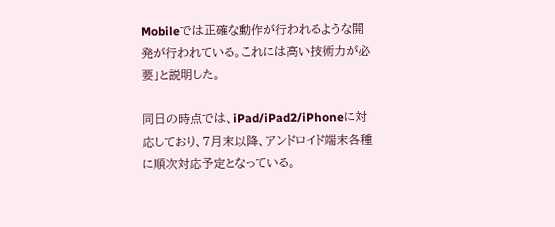Mobileでは正確な動作が行われるような開発が行われている。これには高い技術力が必要」と説明した。

同日の時点では、iPad/iPad2/iPhoneに対応しており、7月末以降、アンドロイド端末各種に順次対応予定となっている。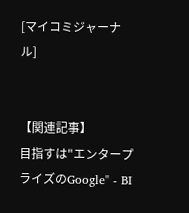[マイコミジャーナル]


【関連記事】
目指すは"エンタープライズのGoogle" - BI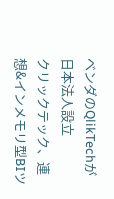ベンダのQlikTechが日本法人設立
クリックテック、連想&インメモリ型BIツ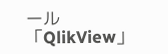ール「QlikView」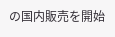の国内販売を開始